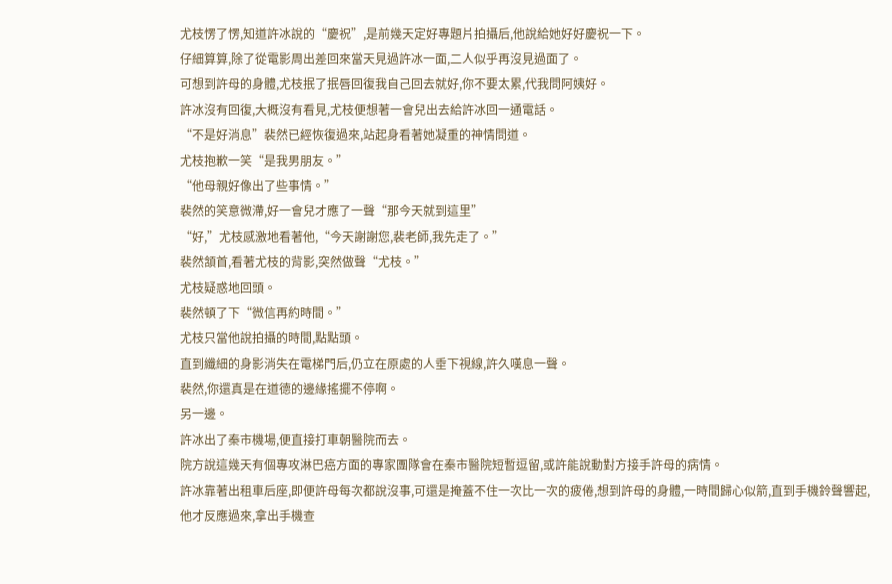尤枝愣了愣,知道許冰說的“慶祝”,是前幾天定好專題片拍攝后,他說給她好好慶祝一下。
仔細算算,除了從電影周出差回來當天見過許冰一面,二人似乎再沒見過面了。
可想到許母的身體,尤枝抿了抿唇回復我自己回去就好,你不要太累,代我問阿姨好。
許冰沒有回復,大概沒有看見,尤枝便想著一會兒出去給許冰回一通電話。
“不是好消息”裴然已經恢復過來,站起身看著她凝重的神情問道。
尤枝抱歉一笑“是我男朋友。”
“他母親好像出了些事情。”
裴然的笑意微滯,好一會兒才應了一聲“那今天就到這里”
“好,”尤枝感激地看著他,“今天謝謝您,裴老師,我先走了。”
裴然頷首,看著尤枝的背影,突然做聲“尤枝。”
尤枝疑惑地回頭。
裴然頓了下“微信再約時間。”
尤枝只當他說拍攝的時間,點點頭。
直到纖細的身影消失在電梯門后,仍立在原處的人垂下視線,許久嘆息一聲。
裴然,你還真是在道德的邊緣搖擺不停啊。
另一邊。
許冰出了秦市機場,便直接打車朝醫院而去。
院方說這幾天有個專攻淋巴癌方面的專家團隊會在秦市醫院短暫逗留,或許能說動對方接手許母的病情。
許冰靠著出租車后座,即便許母每次都說沒事,可還是掩蓋不住一次比一次的疲倦,想到許母的身體,一時間歸心似箭,直到手機鈴聲響起,他才反應過來,拿出手機查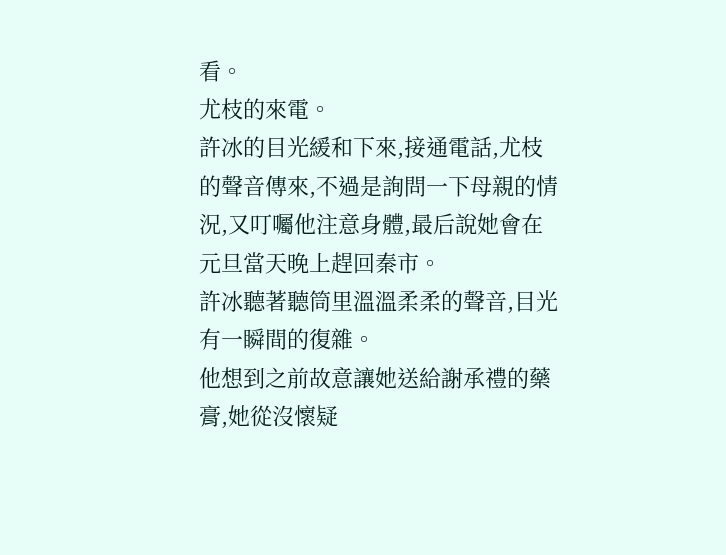看。
尤枝的來電。
許冰的目光緩和下來,接通電話,尤枝的聲音傳來,不過是詢問一下母親的情況,又叮囑他注意身體,最后說她會在元旦當天晚上趕回秦市。
許冰聽著聽筒里溫溫柔柔的聲音,目光有一瞬間的復雜。
他想到之前故意讓她送給謝承禮的藥膏,她從沒懷疑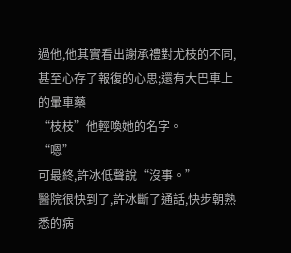過他,他其實看出謝承禮對尤枝的不同,甚至心存了報復的心思;還有大巴車上的暈車藥
“枝枝”他輕喚她的名字。
“嗯”
可最終,許冰低聲說“沒事。”
醫院很快到了,許冰斷了通話,快步朝熟悉的病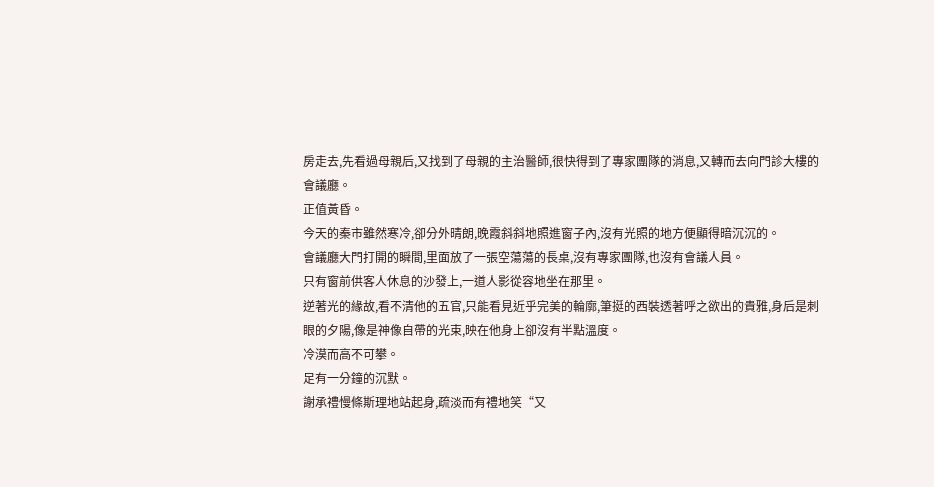房走去,先看過母親后,又找到了母親的主治醫師,很快得到了專家團隊的消息,又轉而去向門診大樓的會議廳。
正值黃昏。
今天的秦市雖然寒冷,卻分外晴朗,晚霞斜斜地照進窗子內,沒有光照的地方便顯得暗沉沉的。
會議廳大門打開的瞬間,里面放了一張空蕩蕩的長桌,沒有專家團隊,也沒有會議人員。
只有窗前供客人休息的沙發上,一道人影從容地坐在那里。
逆著光的緣故,看不清他的五官,只能看見近乎完美的輪廓,筆挺的西裝透著呼之欲出的貴雅,身后是刺眼的夕陽,像是神像自帶的光束,映在他身上卻沒有半點溫度。
冷漠而高不可攀。
足有一分鐘的沉默。
謝承禮慢條斯理地站起身,疏淡而有禮地笑“又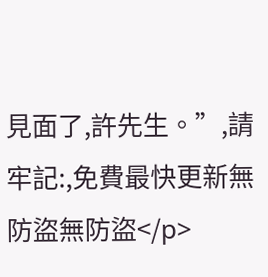見面了,許先生。”,請牢記:,免費最快更新無防盜無防盜</p>